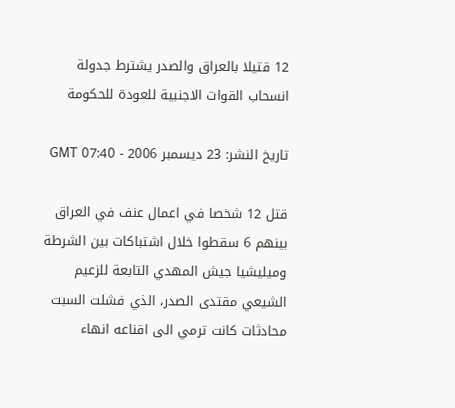12 قتيلا بالعراق والصدر يشترط جدولة انسحاب القوات الاجنبية للعودة للحكومة

تاريخ النشر: 23 ديسمبر 2006 - 07:40 GMT

قتل 12 شخصا في اعمال عنف في العراق بينهم 6 سقطوا خلال اشتباكات بين الشرطة وميليشيا جيش المهدي التابعة للزعيم الشيعي مقتدى الصدر، الذي فشلت السبت محادثات كانت ترمي الى اقناعه انهاء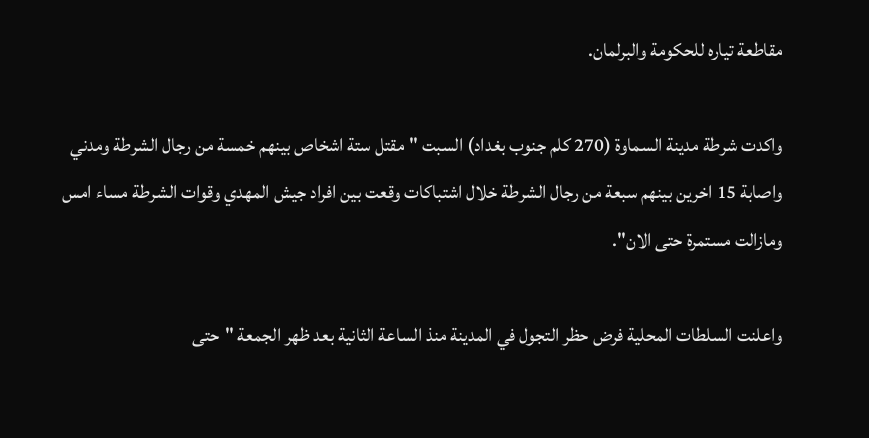مقاطعة تياره للحكومة والبرلمان.

واكدت شرطة مدينة السماوة (270 كلم جنوب بغداد) السبت "مقتل ستة اشخاص بينهم خمسة من رجال الشرطة ومدني واصابة 15 اخرين بينهم سبعة من رجال الشرطة خلال اشتباكات وقعت بين افراد جيش المهدي وقوات الشرطة مساء امس ومازالت مستمرة حتى الان".

واعلنت السلطات المحلية فرض حظر التجول في المدينة منذ الساعة الثانية بعد ظهر الجمعة "حتى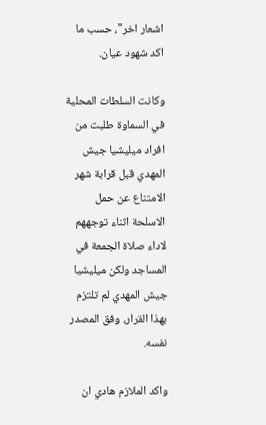اشعار اخر"، حسب ما اكد شهود عيان.

وكانت السلطات المحلية في السماوة طلبت من افراد ميليشيا جيش المهدي قبل قرابة شهر الامتناع عن حمل الاسلحة اثناء توجههم لاداء صلاة الجمعة في المساجد ولكن ميليشيا جيش المهدي لم تلتزم بهذا القرار، وفق المصدر نفسه.

واكد الملازم هادي ان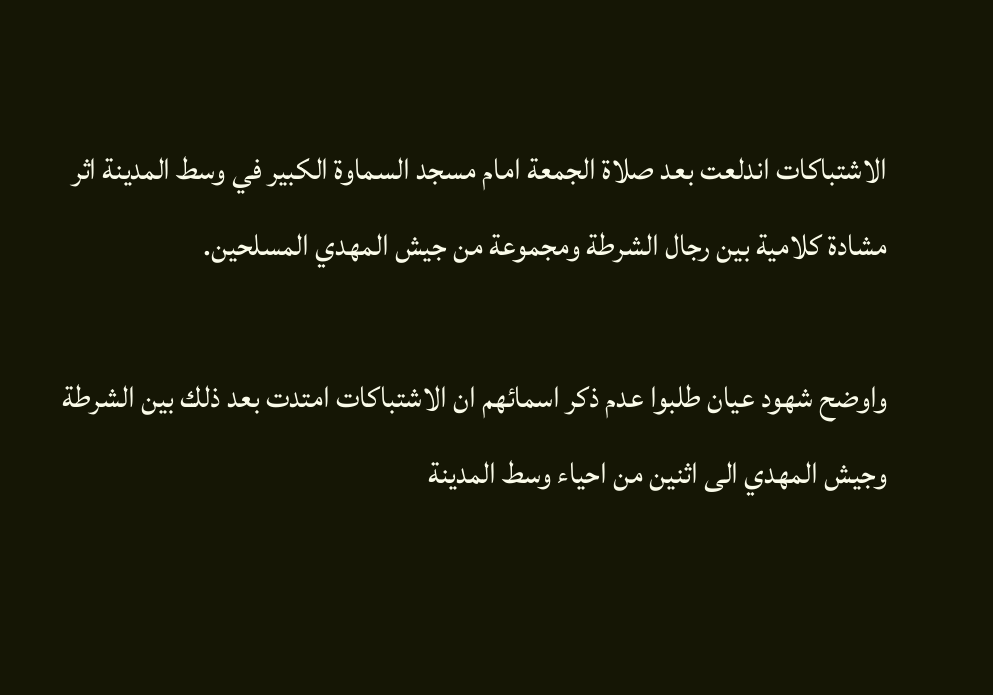الاشتباكات اندلعت بعد صلاة الجمعة امام مسجد السماوة الكبير في وسط المدينة اثر مشادة كلامية بين رجال الشرطة ومجموعة من جيش المهدي المسلحين.

واوضح شهود عيان طلبوا عدم ذكر اسمائهم ان الاشتباكات امتدت بعد ذلك بين الشرطة وجيش المهدي الى اثنين من احياء وسط المدينة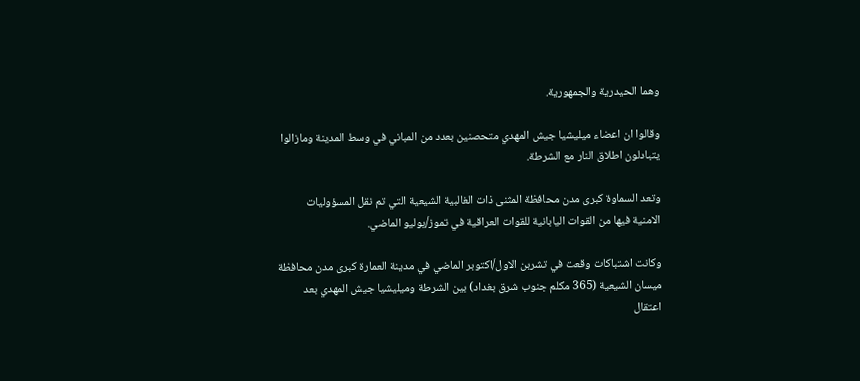وهما الحيدرية والجمهورية.

وقالوا ان اعضاء ميليشيا جيش المهدي متحصنين بعدد من المباني في وسط المدينة ومازالوا يتبادلون اطلاق النار مع الشرطة.

وتعد السماوة كبرى مدن محافظة المثنى ذات الغالبية الشيعية التي تم نقل المسؤوليات الامنية فيها من القوات اليابانية للقوات العراقية في تموز/يوليو الماضي.

وكانت اشتباكات وقعت في تشربن الاول/اكتوبر الماضي في مدينة العمارة كبرى مدن محافظة ميسان الشيعية (365 مكلم جنوب شرق بغداد) بين الشرطة وميليشيا جيش المهدي بعد اعتقال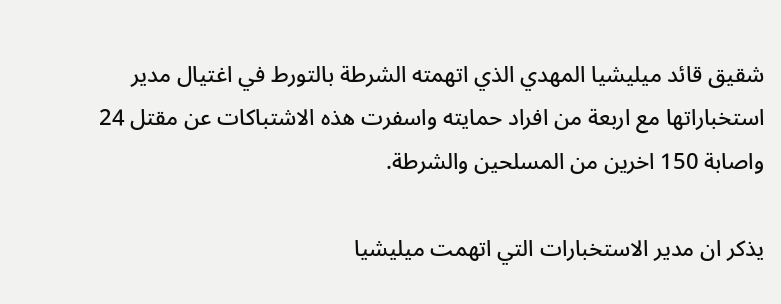شقيق قائد ميليشيا المهدي الذي اتهمته الشرطة بالتورط في اغتيال مدير استخباراتها مع اربعة من افراد حمايته واسفرت هذه الاشتباكات عن مقتل 24 واصابة 150 اخرين من المسلحين والشرطة.

يذكر ان مدير الاستخبارات التي اتهمت ميليشيا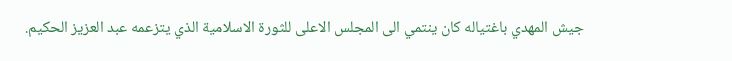جيش المهدي باغتياله كان ينتمي الى المجلس الاعلى للثورة الاسلامية الذي يتزعمه عبد العزيز الحكيم.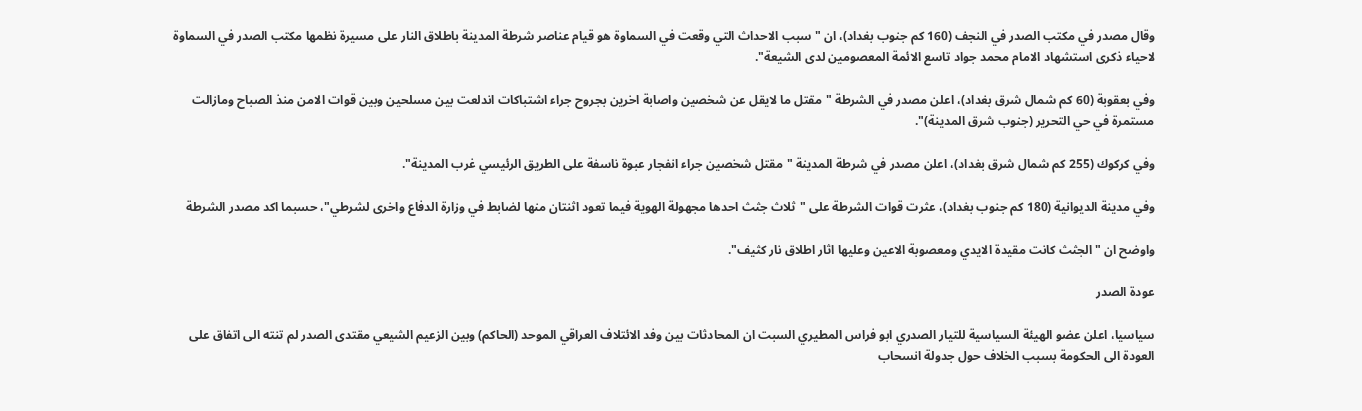وقال مصدر في مكتب الصدر في النجف (160 كم جنوب بغداد)، ان "سبب الاحداث التي وقعت في السماوة هو قيام عناصر شرطة المدينة باطلاق النار على مسيرة نظمها مكتب الصدر في السماوة لاحياء ذكرى استشهاد الامام محمد جواد تاسع الائمة المعصومين لدى الشيعة".

وفي بعقوبة (60 كم شمال شرق بغداد)، اعلن مصدر في الشرطة "مقتل ما لايقل عن شخصين واصابة اخرين بجروح جراء اشتباكات اندلعت بين مسلحين وبين قوات الامن منذ الصباح ومازالت مستمرة في حي التحرير (جنوب شرق المدينة)".

وفي كركوك (255 كم شمال شرق بغداد)، اعلن مصدر في شرطة المدينة "مقتل شخصين جراء انفجار عبوة ناسفة على الطريق الرئيسي غرب المدينة".

وفي مدينة الديوانية (180 كم جنوب بغداد)، عثرت قوات الشرطة على "ثلاث جثث احدها مجهولة الهوية فيما تعود اثنتان منها لضابط في وزارة الدفاع واخرى لشرطي"، حسبما اكد مصدر الشرطة

واوضح ان "الجثث كانت مقيدة الايدي ومعصوبة الاعين وعليها اثار اطلاق نار كثيف".

عودة الصدر

سياسيا، اعلن عضو الهيئة السياسية للتيار الصدري ابو فراس المطيري السبت ان المحادثات بين وفد الائتلاف العراقي الموحد (الحاكم) وبين الزعيم الشيعي مقتدى الصدر لم تنته الى اتفاق على العودة الى الحكومة بسبب الخلاف حول جدولة انسحاب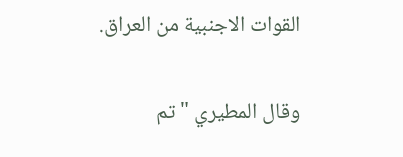القوات الاجنبية من العراق.

وقال المطيري "تم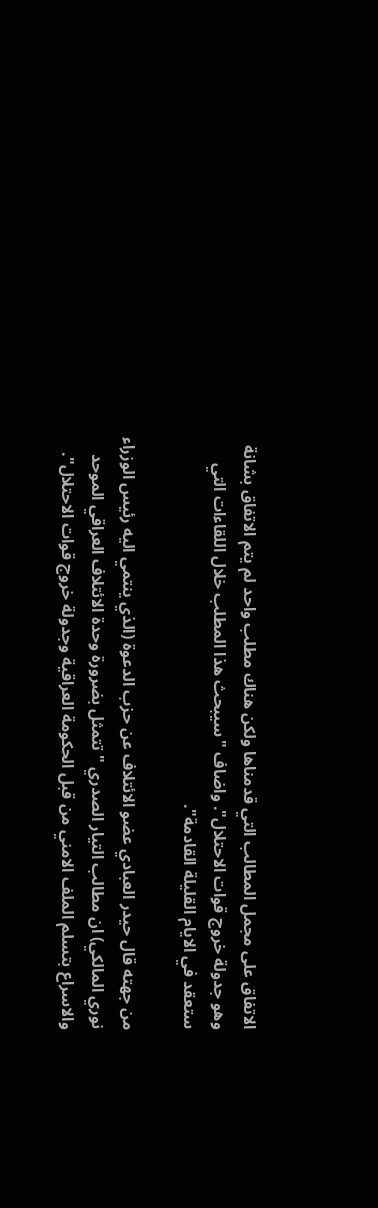الاتفاق على مجمل المطالب التي قدمناها ولكن هناك مطلب واحد لم يتم الاتفاق بشانة وهو جدولة خروج قوات الاحتلال". واضاف "سيبحث هذا المطلب خلال اللقاءات التي ستعقد في الايام القليلة القادمة".

من جهته قال حيدر العبادي عضو الائتلاف عن حزب الدعوة (الذي ينتمي اليه رئيس الوزراء نوري المالكي) ان مطالب التيار الصدري "تتمثل بضرورة وحدة الائتلاف العراقي الموحد والاسراع بتسلم الملف الامني من قبل الحكومة العراقية وجدولة خروج قوات الاحتلال".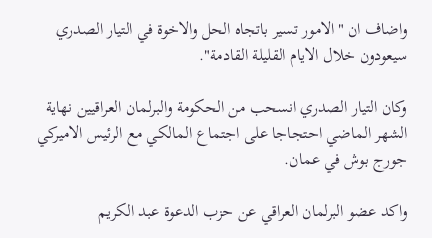واضاف ان "الامور تسير باتجاه الحل والاخوة في التيار الصدري سيعودون خلال الايام القليلة القادمة".

وكان التيار الصدري انسحب من الحكومة والبرلمان العراقيين نهاية الشهر الماضي احتجاجا على اجتماع المالكي مع الرئيس الاميركي جورج بوش في عمان.

واكد عضو البرلمان العراقي عن حزب الدعوة عبد الكريم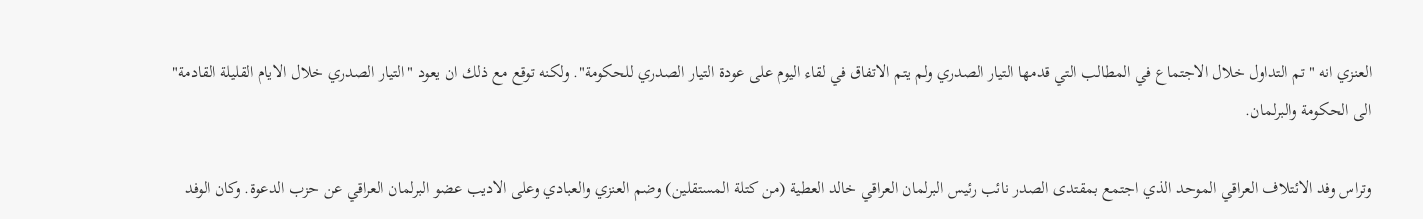العنزي انه "تم التداول خلال الاجتماع في المطالب التي قدمها التيار الصدري ولم يتم الاتفاق في لقاء اليوم على عودة التيار الصدري للحكومة". ولكنه توقع مع ذلك ان يعود "التيار الصدري خلال الايام القليلة القادمة" الى الحكومة والبرلمان.

وتراس وفد الائتلاف العراقي الموحد الذي اجتمع بمقتدى الصدر نائب رئيس البرلمان العراقي خالد العطية (من كتلة المستقلين) وضم العنزي والعبادي وعلى الاديب عضو البرلمان العراقي عن حزب الدعوة. وكان الوفد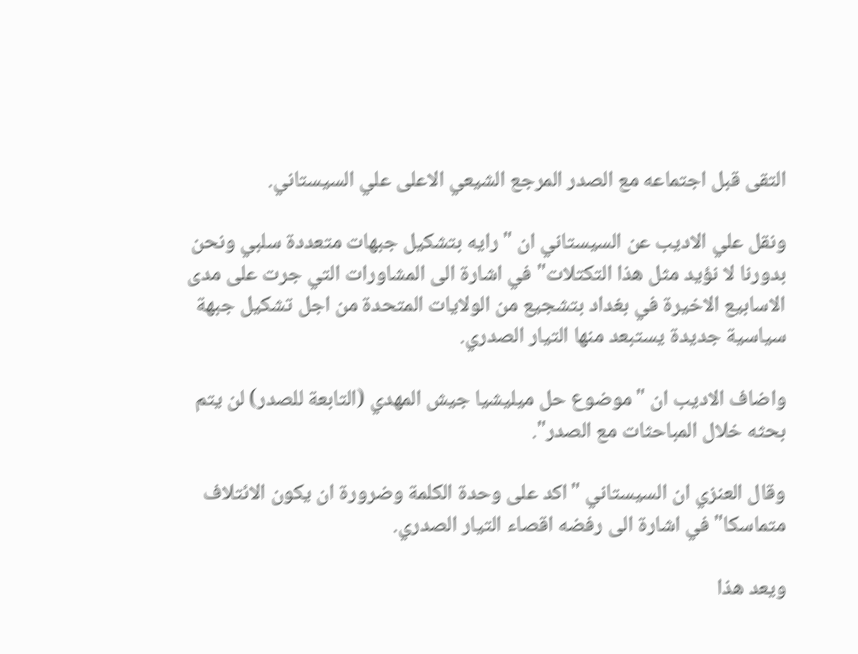التقى قبل اجتماعه مع الصدر المرجع الشيعي الاعلى علي السيستاني.

ونقل علي الاديب عن السيستاني ان "رايه بتشكيل جبهات متعددة سلبي ونحن بدورنا لا نؤيد مثل هذا التكتلات" في اشارة الى المشاورات التي جرت على مدى الاسابيع الاخيرة في بغداد بتشجيع من الولايات المتحدة من اجل تشكيل جبهة سياسية جديدة يستبعد منها التيار الصدري.

واضاف الاديب ان "موضوع حل ميليشيا جيش المهدي (التابعة للصدر) لن يتم بحثه خلال المباحثات مع الصدر".

وقال العنزي ان السيستاني "اكد على وحدة الكلمة وضرورة ان يكون الائتلاف متماسكا" في اشارة الى رفضه اقصاء التيار الصدري.

ويعد هذا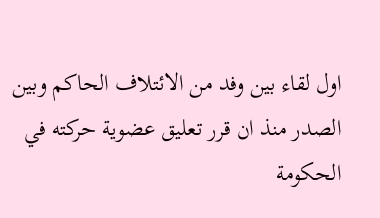اول لقاء بين وفد من الائتلاف الحاكم وبين الصدر منذ ان قرر تعليق عضوية حركته في الحكومة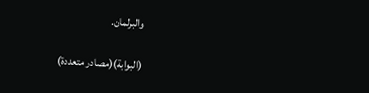والبرلمان.

(البوابة)(مصادر متعددة)